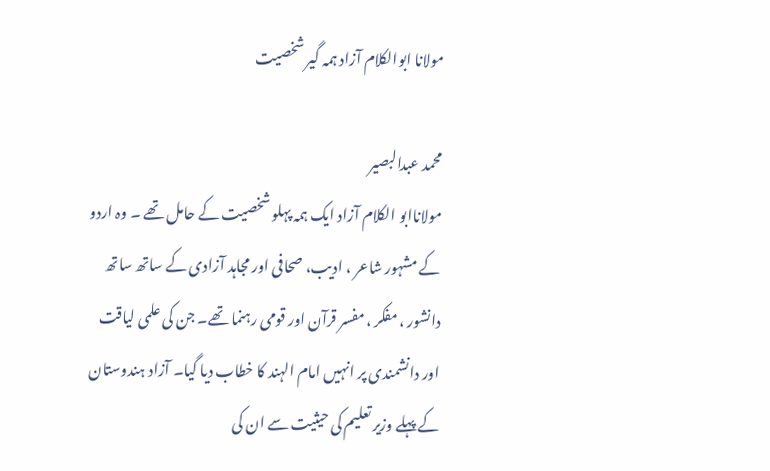مولانا ابوالکلام آزاد ہمہ گیر شخصیت

محمد عبدالبصیر
مولاناابو الکلام آزاد ایک ہمہ پہلو شخصیت کے حامل تھے ۔ وہ اردو کے مشہور شاعر ، ادیب، صحافی اور مجاہد آزادی کے ساتھ ساتھ دانشور ، مفکر ، مفسر قرآن اور قومی رہنما تھے۔ جن کی علمی لیاقت اور دانشمندی پر انہیں امام الہند کا خطاب دیا گیا۔ آزاد ہندوستان کے پہلے وزیر تعلیم کی حیثیت سے ان کی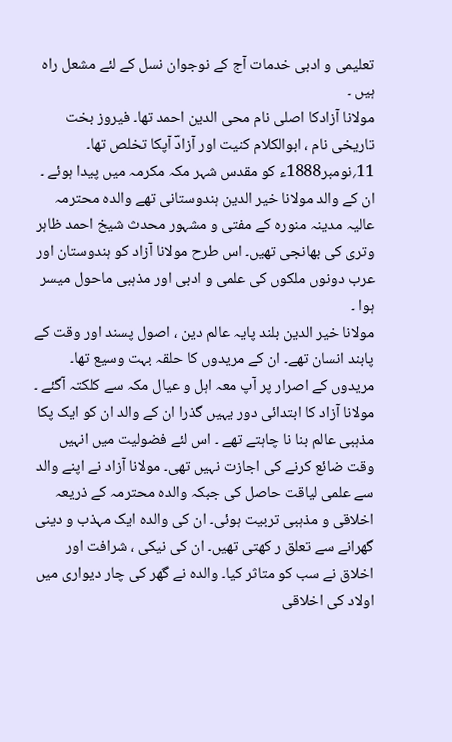تعلیمی و ادبی خدمات آج کے نوجوان نسل کے لئے مشعل راہ ہیں ۔
مولانا آزادکا اصلی نام محی الدین احمد تھا۔ فیروز بخت تاریخی نام ، ابوالکلام کنیت اور آزادؔ آپکا تخلص تھا۔ 11؍نومبر1888ء کو مقدس شہر مکہ مکرمہ میں پیدا ہوئے ۔ ان کے والد مولانا خیر الدین ہندوستانی تھے والدہ محترمہ عالیہ مدینہ منورہ کے مفتی و مشہور محدث شیخ احمد ظاہر وتری کی بھانجی تھیں۔ اس طرح مولانا آزاد کو ہندوستان اور عرب دونوں ملکوں کی علمی و ادبی اور مذہبی ماحول میسر ہوا ۔
مولانا خیر الدین بلند پایہ عالم دین ، اصول پسند اور وقت کے پابند انسان تھے۔ ان کے مریدوں کا حلقہ بہت وسیع تھا۔ مریدوں کے اصرار پر آپ معہ اہل و عیال مکہ سے کلکتہ آگئے ۔ مولانا آزاد کا ابتدائی دور یہیں گذرا ان کے والد ان کو ایک پکا مذہبی عالم بنا نا چاہتے تھے ۔ اس لئے فضولیت میں انہیں وقت ضائع کرنے کی اجازت نہیں تھی۔ مولانا آزاد نے اپنے والد سے علمی لیاقت حاصل کی جبکہ والدہ محترمہ کے ذریعہ اخلاقی و مذہبی تربیت ہوئی۔ ان کی والدہ ایک مہذب و دینی گھرانے سے تعلق ر کھتی تھیں۔ ان کی نیکی ، شرافت اور اخلاق نے سب کو متاثر کیا۔ والدہ نے گھر کی چار دیواری میں اولاد کی اخلاقی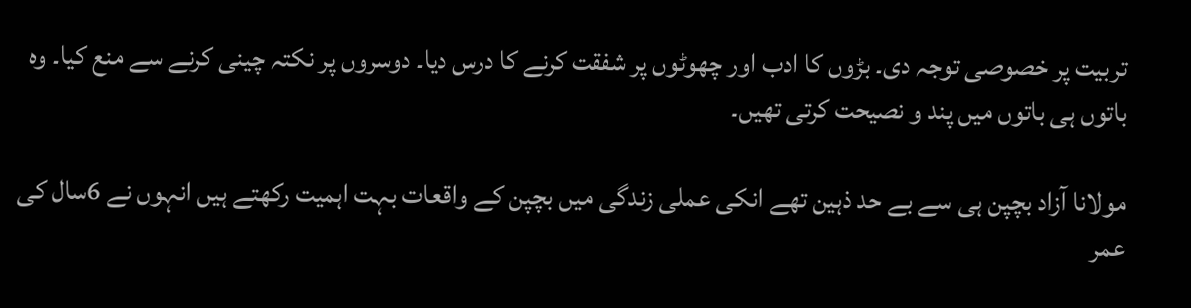تربیت پر خصوصی توجہ دی۔ بڑوں کا ادب اور چھوٹوں پر شفقت کرنے کا درس دیا۔ دوسروں پر نکتہ چینی کرنے سے منع کیا۔ وہ باتوں ہی باتوں میں پند و نصیحت کرتی تھیں۔

مولانا آزاد بچپن ہی سے بے حد ذہین تھے انکی عملی زندگی میں بچپن کے واقعات بہت اہمیت رکھتے ہیں انہوں نے 6سال کی عمر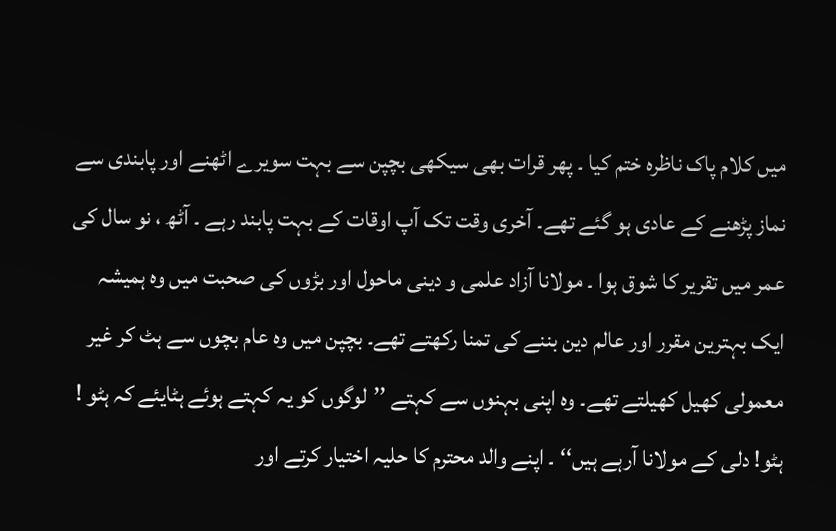میں کلام پاک ناظرہ ختم کیا ۔ پھر قرات بھی سیکھی بچپن سے بہت سویرے اٹھنے اور پابندی سے نماز پڑھنے کے عادی ہو گئے تھے۔ آخری وقت تک آپ اوقات کے بہت پابند رہے ۔ آٹھ ، نو سال کی عمر میں تقریر کا شوق ہوا ۔ مولانا آزاد علمی و دینی ماحول اور بڑوں کی صحبت میں وہ ہمیشہ ایک بہترین مقرر اور عالم دین بننے کی تمنا رکھتے تھے۔ بچپن میں وہ عام بچوں سے ہٹ کر غیر معمولی کھیل کھیلتے تھے۔ وہ اپنی بہنوں سے کہتے ’’لوگوں کو یہ کہتے ہوئے ہٹایئے کہ ہٹو ! ہٹو! دلی کے مولانا آرہے ہیں‘‘ ۔ اپنے والد محترم کا حلیہ اختیار کرتے اور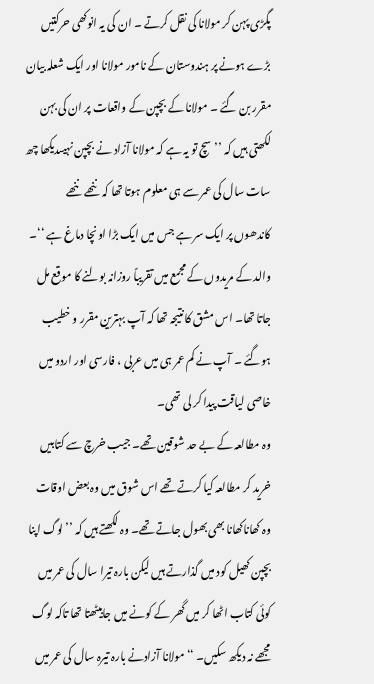پگڑی پہن کر مولانا کی نقل کرتے ۔ ان کی یہ انوکھی حرکتیں بڑے ہونے پر ہندوستان کے نامور مولانا اور ایک شعلہ بیان مقرر بن گئے ۔ مولانا کے بچپن کے واقعات پر ان کی بہن لکھتی ہیں کہ ’’سچ تو یہ ہے کہ مولانا آزاد نے بچپن نہیںدیکھا چھ سات سال کی عمر سے ہی معلوم ہوتا تھا کہ ننھے ننھے کاندھوں پر ایک سر ہے جس میں ایک بڑا اونچا دماغ ہے ‘‘۔
والد کے مریدوں کے مجمع میں تقریباً روزانہ بولنے کا موقع مل جاتا تھا۔ اس مشق کا نتیجہ تھا کہ آپ بہترین مقرر و خطیب ہوگئے ۔ آپ نے کم عمر ہی میں عربی ، فارسی اور اردو میں خاصی لیاقت پیدا کر لی تھی۔
وہ مطالعہ کے بے حد شوقین تھے۔ جیب خرچ سے کتابیں خرید کر مطالعہ کیا کرتے تھے اس شوق میں وہ بعض اوقات وہ کھاناکھانا بھی بھول جاتے تھے۔ وہ لکھتے ہیں کہ ’’لوگ اپنا بچپن کھیل کود میں گذارتے ہیں لیکن بارہ تیرا سال کی عمر میں کوئی کتاب اٹھا کر میں گھر کے کونے میں جابیٹھتا تھا تاکہ لوگ مجھے نہ دیکھ سکیں۔ ‘‘ مولانا آزادنے بارہ تیرہ سال کی عمر میں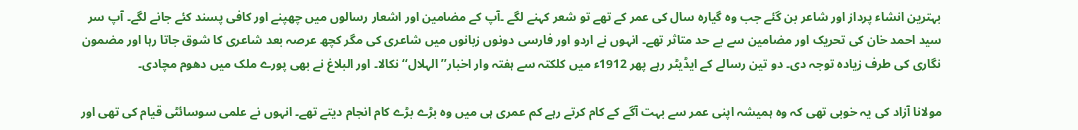بہترین انشاء پرداز اور شاعر بن گئے جب وہ گیارہ سال کی عمر کے تھے تو شعر کہنے لگے ۔آپ کے مضامین اور اشعار رسالوں میں چھپنے اور کافی پسند کئے جانے لگے۔ آپ سر سید احمد خان کی تحریک اور مضامین سے بے حد متاثر تھے۔ انہوں نے اردو اور فارسی دونوں زبانوں میں شاعری کی مگر کچھ عرصہ بعد شاعری کا شوق جاتا رہا اور مضمون نگاری کی طرف زیادہ توجہ دی۔ دو تین رسالے کے ایڈیٹر رہے پھر 1912ء میں کلکتہ سے ہفتہ وار اخبار’’الہلال‘‘ نکالا۔ اور البلاغ نے بھی پورے ملک میں دھوم مچادی۔

مولانا آزاد کی یہ خوبی تھی کہ وہ ہمیشہ اپنی عمر سے بہت آگے کے کام کرتے رہے کم عمری ہی میں وہ بڑے بڑے کام انجام دیتے تھے۔ انہوں نے علمی سوسائٹی قیام کی تھی اور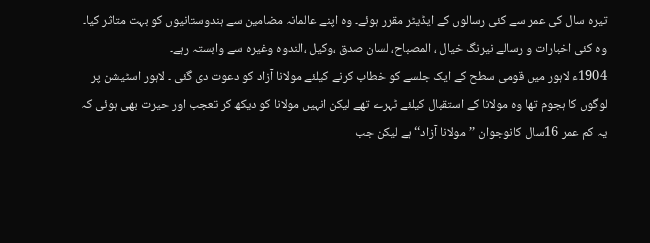تیرہ سال کی عمر سے کئی رسالوں کے ایڈیٹر مقرر ہوئے۔ وہ اپنے عالمانہ مضامین سے ہندوستانیوں کو بہت متاثر کیا۔ وہ کئی اخبارات و رسالے نیرنگ خیال ، المصباح، لسان صدق ،وکیل ،الندوہ وغیرہ سے وابستہ رہے۔
1904ء لاہور میں قومی سطح کے ایک جلسے کو خطاب کرنے کیلئے مولانا آزاد کو دعوت دی گئی ۔ لاہور اسٹیشن پر لوگوں کا ہجوم تھا وہ مولانا کے استقبال کیلئے ٹہرے تھے لیکن انہیں مولانا کو دیکھ کر تعجب اور حیرت بھی ہوئی کہ یہ کم عمر 16سال کانوجوان ’’مولانا آزاد‘‘ ہے لیکن جب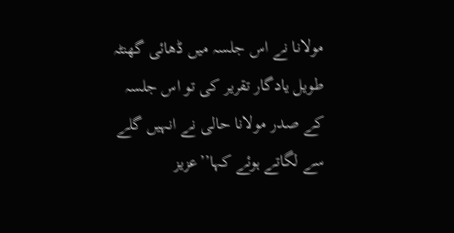مولانا نے اس جلسہ میں ڈھائی گھنٹہ طویل یادگار تقریر کی تو اس جلسہ کے صدر مولانا حالی نے انہیں گلے سے لگاتے ہوئے کہا’’عزیز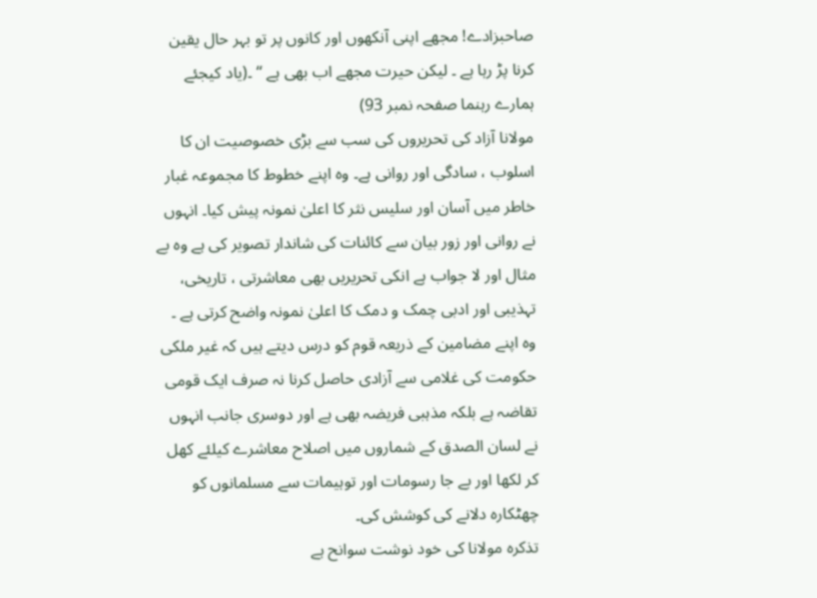صاحبزادے! مجھے اپنی آنکھوں اور کانوں پر تو بہر حال یقین کرنا پڑ رہا ہے ۔ لیکن حیرت مجھے اب بھی ہے ‘‘ ۔(یاد کیجئے ہمارے رہنما صفحہ نمبر 93)
مولانا آزاد کی تحریروں کی سب سے بڑی خصوصیت ان کا اسلوب ، سادگی اور روانی ہے۔ وہ اپنے خطوط کا مجموعہ غبار خاطر میں آسان اور سلیس نثر کا اعلیٰ نمونہ پیش کیا۔ انہوں نے روانی اور زور بیان سے کائنات کی شاندار تصویر کی ہے وہ بے مثال اور لا جواب ہے انکی تحریریں بھی معاشرتی ، تاریخی، تہذیبی اور ادبی چمک و دمک کا اعلیٰ نمونہ واضح کرتی ہے ۔ وہ اپنے مضامین کے ذریعہ قوم کو درس دیتے ہیں کہ غیر ملکی حکومت کی غلامی سے آزادی حاصل کرنا نہ صرف ایک قومی تقاضہ ہے بلکہ مذہبی فریضہ بھی ہے اور دوسری جانب انہوں نے لسان الصدق کے شماروں میں اصلاح معاشرے کیلئے کھل کر لکھا اور بے جا رسومات اور توہیمات سے مسلمانوں کو چھٹکارہ دلانے کی کوشش کی۔
تذکرہ مولانا کی خود نوشت سوانح ہے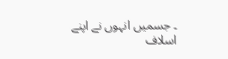۔ جسمیں انہوں نے اپنے اسلاف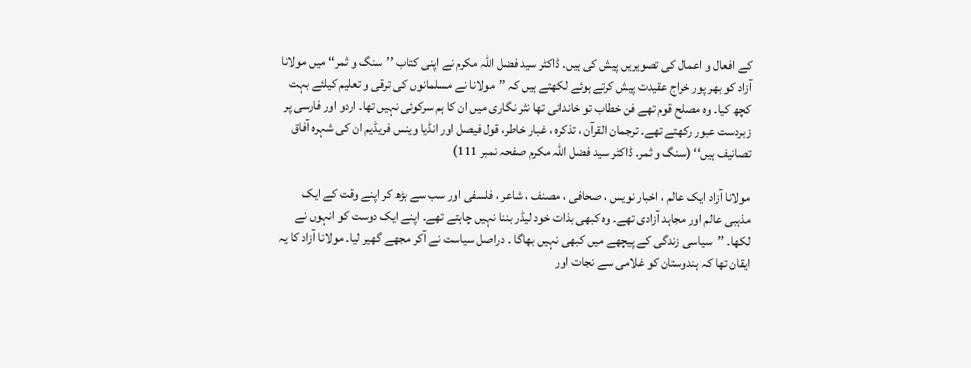کے افعال و اعمال کی تصویریں پیش کی ہیں۔ ڈاکٹر سید فضل اللہ مکرم نے اپنی کتاب ’’سنگ و ثمر‘‘ میں مولانا آزاد کو بھر پور خراج عقیدت پیش کرتے ہوئے لکھتے ہیں کہ ’’مولانا نے مسلمانوں کی ترقی و تعلیم کیلئے بہت کچھ کیا۔ وہ مصلح قوم تھے فن خطاب تو خاندانی تھا نثر نگاری میں ان کا ہم سرکوئی نہیں تھا۔ اردو اور فارسی پر زبردست عبور رکھتے تھے۔ ترجمان القرآن ، تذکرہ ، غبار خاطر، قول فیصل اور انڈیا وینس فریڈیم ان کی شہرہ آفاق تصانیف ہیں‘‘ (سنگ و ثمر۔ ڈاکٹر سید فضل اللہ مکرم صفحہ نمبر 111)

مولانا آزاد ایک عالم ، اخبار نویس ، صحافی ، مصنف ، شاعر ، فلسفی اور سب سے بڑھ کر اپنے وقت کے ایک مذہبی عالم اور مجاہد آزادی تھے۔ وہ کبھی بذات خود لیڈر بننا نہیں چاہتے تھے۔ اپنے ایک دوست کو انہوں نے لکھا۔ ’’سیاسی زندگی کے پیچھے میں کبھی نہیں بھاگا ۔ دراصل سیاست نے آکر مجھے گھیر لیا۔ مولانا آزاد کا یہ ایقان تھا کہ ہندوستان کو غلامی سے نجات اور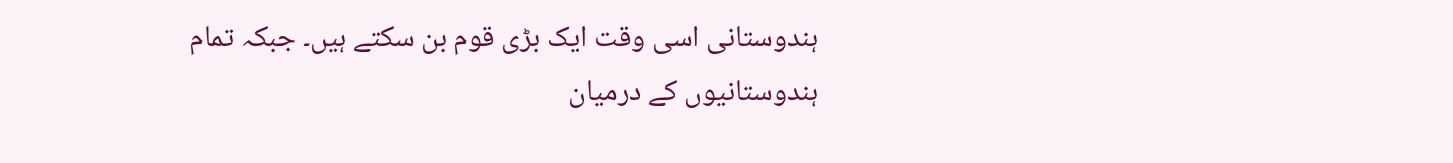ہندوستانی اسی وقت ایک بڑی قوم بن سکتے ہیں۔ جبکہ تمام ہندوستانیوں کے درمیان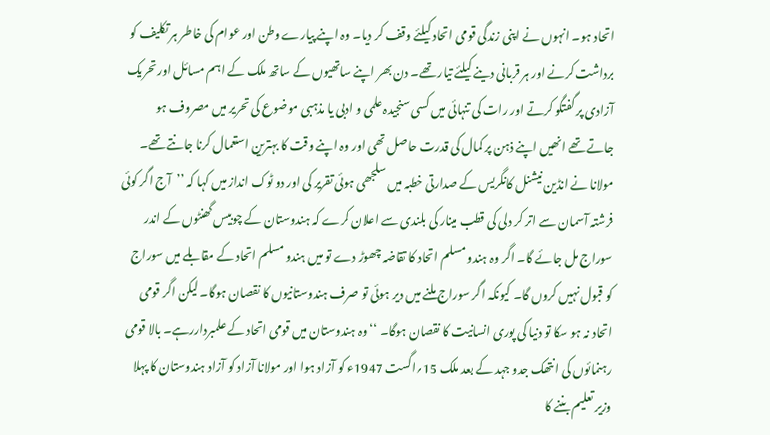اتحاد ہو۔ انہوں نے اپنی زندگی قومی اتحاد کیلئے وقف کر دیا۔ وہ اپنے پیارے وطن اور عوام کی خاطر ہر تکلیف کو برداشت کرنے اور ہر قربانی دینے کیلئے تیار تھے۔ دن بھر اپنے ساتھیوں کے ساتھ ملک کے اہم مسائل اور تحریک آزادی پر گفتگو کرتے اور رات کی تنہائی میں کسی سنجیدہ علمی و ادبی یا مذہبی موضوع کی تحریر میں مصروف ہو جاتے تھے انھیں اپنے ذہن پر کمال کی قدرت حاصل تھی اور وہ اپنے وقت کا بہترین استعمال کرنا جانتے تھے۔ مولانا نے انڈین نیشنل کانگریس کے صدارتی خطبہ میں سلجھی ہوئی تقریر کی اور دو ٹوک انداز میں کہا کہ ’’آج اگر کوئی فرشتہ آسمان سے اتر کر دلی کی قطب مینار کی بلندی سے اعلان کرے کہ ہندوستان کے چوبیس گھنٹوں کے اندر سوراج مل جائے گا۔ اگر وہ ہندو مسلم اتحاد کا تقاضہ چھوڑ دے تو میں ہندو مسلم اتحاد کے مقابلے میں سوراج کو قبول نہیں کروں گا۔ کیونکہ اگر سوراج ملنے میں دیر ہوئی تو صرف ہندوستانیوں کا نقصان ہوگا۔ لیکن اگر قومی اتحاد نہ ہو سکا تو دنیا کی پوری انسانیت کا نقصان ہوگا۔ ‘‘ وہ ہندوستان میں قومی اتحاد کے علمبرداررہے۔ بالا قومی رہنمائوں کی انتھک جدو جہد کے بعد ملک 15؍اگست 1947ء کو آزاد ہوا اور مولانا آزاد کو آزاد ہندوستان کا پہلا وزیر تعلیم بننے کا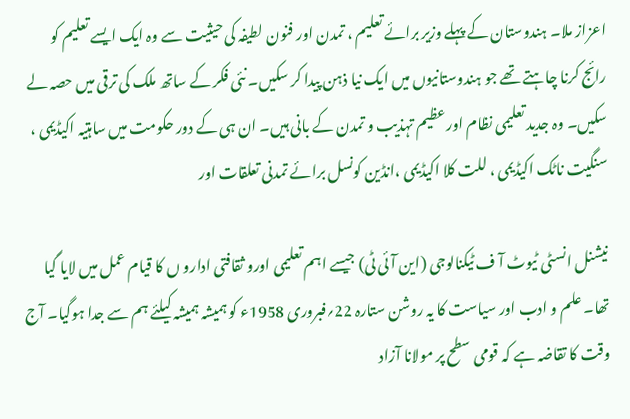اعزاز ملا۔ ہندوستان کے پہلے وزیر برائے تعلیم ، تمدن اور فنون لطیفہ کی حیثیت سے وہ ایک ایسے تعلیم کو رائج کرنا چاہتے تھے جو ہندوستانیوں میں ایک نیا ذہن پیدا کر سکیں۔ نئی فکر کے ساتھ ملک کی ترقی میں حصہ لے سکیں۔ وہ جدید تعلیمی نظام اور عظیم تہذیب و تمدن کے بانی ہیں۔ ان ہی کے دور حکومت میں ساہتیہ اکیڈیمی ، سنگیت ناٹک اکیڈیمی ، للت کلا اکیڈیمی ،انڈین کونسل برائے تمدنی تعلقات اور

نیشنل انسٹی ٹیوٹ آ ف ٹیکنالوجی (این آئی ٹی) جیسے اہم تعلیمی اورو ثقافتی ادارو ں کا قیام عمل میں لایا گیا تھا۔ علم و ادب اور سیاست کا یہ روشن ستارہ 22؍فبروری 1958ء کو ہمیشہ ہمیشہ کیلئے ہم سے جدا ہوگیا۔ آج وقت کا تقاضہ ہے کہ قومی سطح پر مولانا آزاد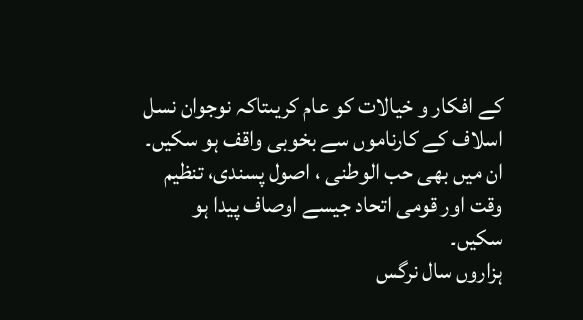کے افکار و خیالات کو عام کریںتاکہ نوجوان نسل اسلاف کے کارناموں سے بخوبی واقف ہو سکیں۔ ان میں بھی حب الوطنی ، اصول پسندی، تنظیم وقت اور قومی اتحاد جیسے اوصاف پیدا ہو سکیں۔
ہزاروں سال نرگس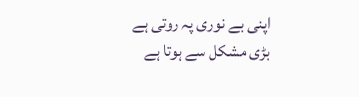اپنی بے نوری پہ روتی ہے
بڑی مشکل سے ہوتا ہے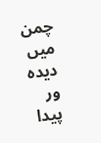چمن میں دیدہ ور پیدا